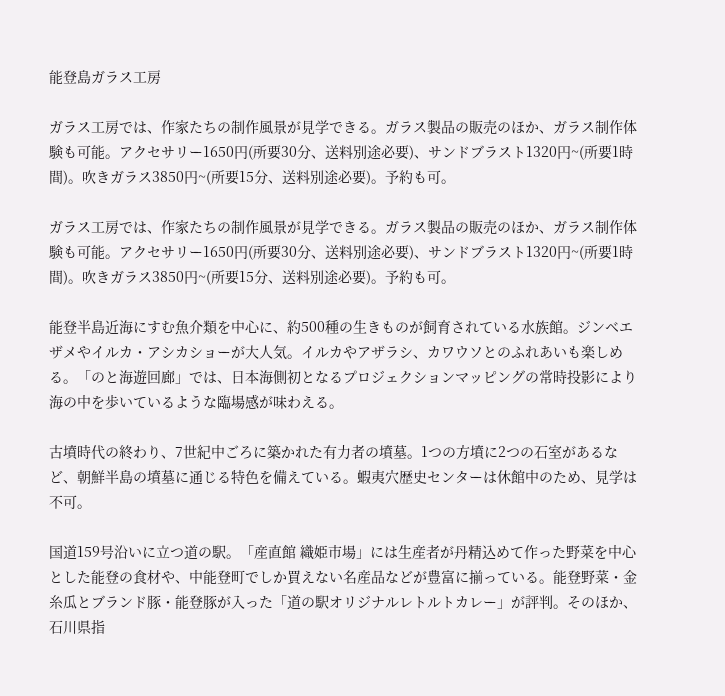能登島ガラス工房

ガラス工房では、作家たちの制作風景が見学できる。ガラス製品の販売のほか、ガラス制作体験も可能。アクセサリー1650円(所要30分、送料別途必要)、サンドブラスト1320円~(所要1時間)。吹きガラス3850円~(所要15分、送料別途必要)。予約も可。

ガラス工房では、作家たちの制作風景が見学できる。ガラス製品の販売のほか、ガラス制作体験も可能。アクセサリー1650円(所要30分、送料別途必要)、サンドブラスト1320円~(所要1時間)。吹きガラス3850円~(所要15分、送料別途必要)。予約も可。

能登半島近海にすむ魚介類を中心に、約500種の生きものが飼育されている水族館。ジンベエザメやイルカ・アシカショーが大人気。イルカやアザラシ、カワウソとのふれあいも楽しめる。「のと海遊回廊」では、日本海側初となるプロジェクションマッピングの常時投影により海の中を歩いているような臨場感が味わえる。

古墳時代の終わり、7世紀中ごろに築かれた有力者の墳墓。1つの方墳に2つの石室があるなど、朝鮮半島の墳墓に通じる特色を備えている。蝦夷穴歴史センターは休館中のため、見学は不可。

国道159号沿いに立つ道の駅。「産直館 織姫市場」には生産者が丹精込めて作った野菜を中心とした能登の食材や、中能登町でしか買えない名産品などが豊富に揃っている。能登野菜・金糸瓜とブランド豚・能登豚が入った「道の駅オリジナルレトルトカレー」が評判。そのほか、石川県指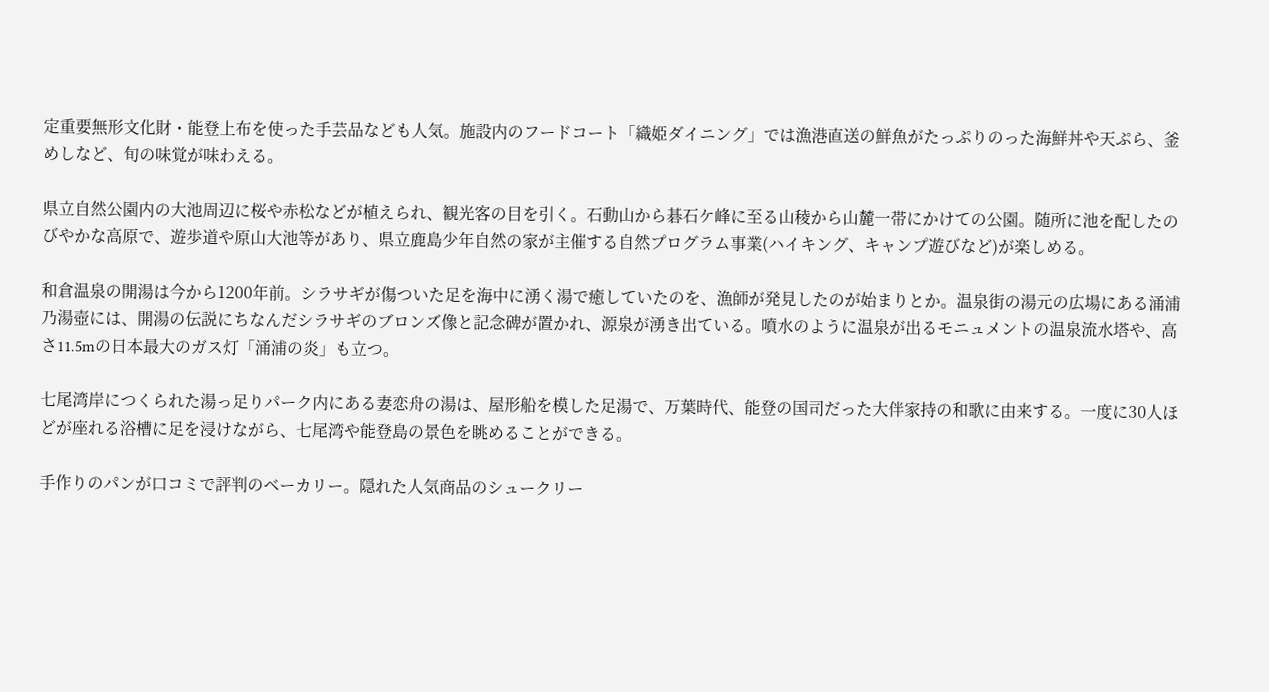定重要無形文化財・能登上布を使った手芸品なども人気。施設内のフードコート「織姫ダイニング」では漁港直送の鮮魚がたっぷりのった海鮮丼や天ぷら、釜めしなど、旬の味覚が味わえる。

県立自然公園内の大池周辺に桜や赤松などが植えられ、観光客の目を引く。石動山から碁石ケ峰に至る山稜から山麓一帯にかけての公園。随所に池を配したのびやかな高原で、遊歩道や原山大池等があり、県立鹿島少年自然の家が主催する自然プログラム事業(ハイキング、キャンプ遊びなど)が楽しめる。

和倉温泉の開湯は今から1200年前。シラサギが傷ついた足を海中に湧く湯で癒していたのを、漁師が発見したのが始まりとか。温泉街の湯元の広場にある涌浦乃湯壺には、開湯の伝説にちなんだシラサギのブロンズ像と記念碑が置かれ、源泉が湧き出ている。噴水のように温泉が出るモニュメントの温泉流水塔や、高さ11.5mの日本最大のガス灯「涌浦の炎」も立つ。

七尾湾岸につくられた湯っ足りパーク内にある妻恋舟の湯は、屋形船を模した足湯で、万葉時代、能登の国司だった大伴家持の和歌に由来する。一度に30人ほどが座れる浴槽に足を浸けながら、七尾湾や能登島の景色を眺めることができる。

手作りのパンが口コミで評判のベーカリー。隠れた人気商品のシュークリー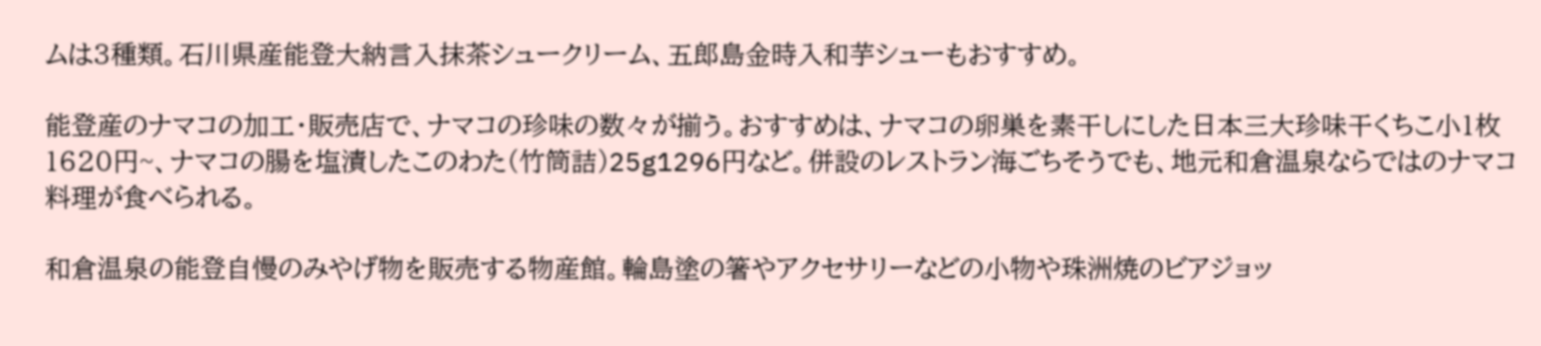ムは3種類。石川県産能登大納言入抹茶シュークリーム、五郎島金時入和芋シューもおすすめ。

能登産のナマコの加工・販売店で、ナマコの珍味の数々が揃う。おすすめは、ナマコの卵巣を素干しにした日本三大珍味干くちこ小1枚1620円~、ナマコの腸を塩漬したこのわた(竹筒詰)25g1296円など。併設のレストラン海ごちそうでも、地元和倉温泉ならではのナマコ料理が食べられる。

和倉温泉の能登自慢のみやげ物を販売する物産館。輪島塗の箸やアクセサリーなどの小物や珠洲焼のビアジョッ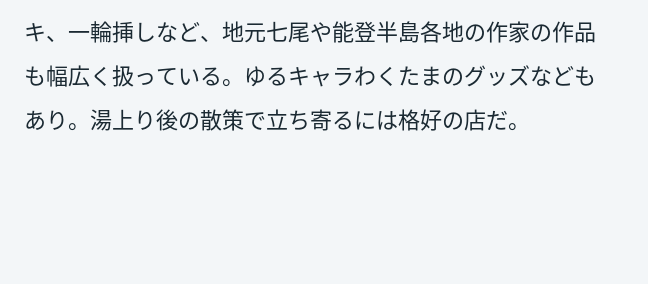キ、一輪挿しなど、地元七尾や能登半島各地の作家の作品も幅広く扱っている。ゆるキャラわくたまのグッズなどもあり。湯上り後の散策で立ち寄るには格好の店だ。